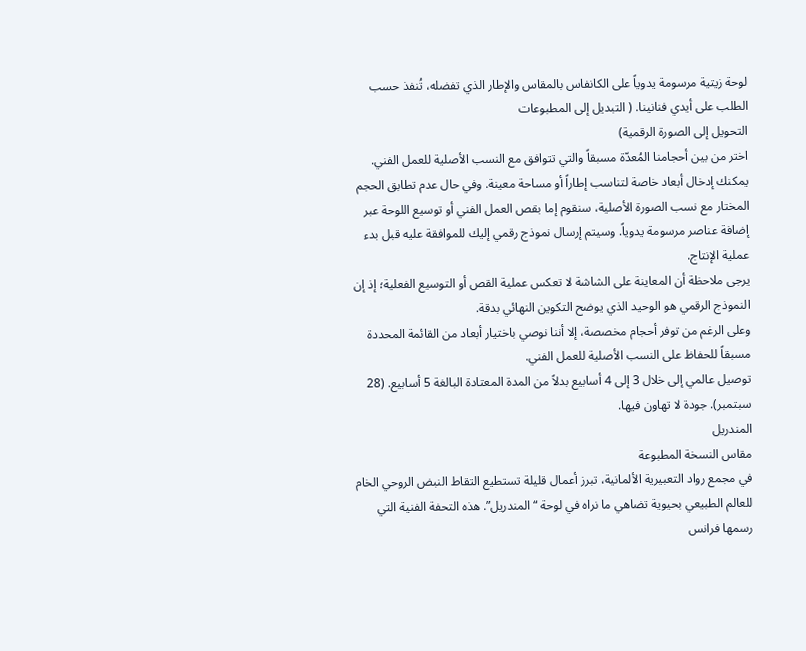لوحة زيتية مرسومة يدوياً على الكانفاس بالمقاس والإطار الذي تفضله، تُنفذ حسب الطلب على أيدي فنانينا. ( التبديل إلى المطبوعات
التحويل إلى الصورة الرقمية)
اختر من بين أحجامنا المُعدّة مسبقاً والتي تتوافق مع النسب الأصلية للعمل الفني.
يمكنك إدخال أبعاد خاصة لتناسب إطاراً أو مساحة معينة. وفي حال عدم تطابق الحجم المختار مع نسب الصورة الأصلية، سنقوم إما بقص العمل الفني أو توسيع اللوحة عبر إضافة عناصر مرسومة يدوياً. وسيتم إرسال نموذج رقمي إليك للموافقة عليه قبل بدء عملية الإنتاج.
يرجى ملاحظة أن المعاينة على الشاشة لا تعكس عملية القص أو التوسيع الفعلية؛ إذ إن النموذج الرقمي هو الوحيد الذي يوضح التكوين النهائي بدقة.
وعلى الرغم من توفر أحجام مخصصة، إلا أننا نوصي باختيار أبعاد من القائمة المحددة مسبقاً للحفاظ على النسب الأصلية للعمل الفني.
توصيل عالمي إلى خلال 3 إلى 4 أسابيع بدلاً من المدة المعتادة البالغة 5 أسابيع. (28 سبتمبر). جودة لا تهاون فيها.
المندريل
مقاس النسخة المطبوعة
في مجمع رواد التعبيرية الألمانية، تبرز أعمال قليلة تستطيع التقاط النبض الروحي الخام للعالم الطبيعي بحيوية تضاهي ما نراه في لوحة “المندريل”. هذه التحفة الفنية التي رسمها فرانس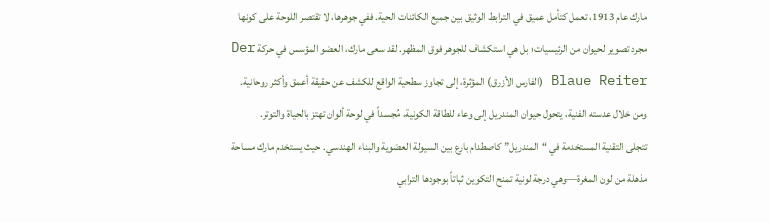مارك عام 1913، تعمل كتأمل عميق في الترابط الوثيق بين جميع الكائنات الحية. ففي جوهرها، لا تقتصر اللوحة على كونها مجرد تصوير لحيوان من الرئيسيات؛ بل هي استكشاف للجوهر فوق المظهر. لقد سعى مارك، العضو المؤسس في حركة Der Blaue Reiter (الفارس الأزرق) المؤثرة، إلى تجاوز سطحية الواقع للكشف عن حقيقة أعمق وأكثر روحانية. ومن خلال عدسته الفنية، يتحول حيوان المندريل إلى وعاء للطاقة الكونية، مُجسداً في لوحة ألوان تهتز بالحياة والتوتر.
تتجلى التقنية المستخدمة في “المندريل” كاصطدام بارع بين السيولة العضوية والبناء الهندسي. حيث يستخدم مارك مساحة مذهلة من لون المغرة—وهي درجة لونية تمنح التكوين ثباتاً بوجودها الترابي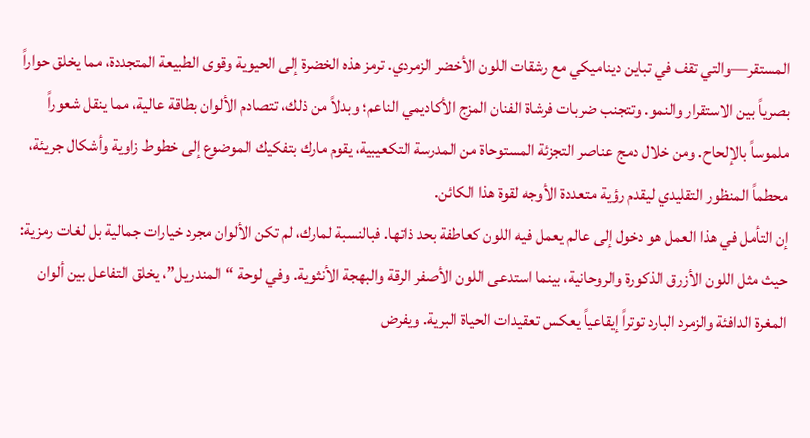المستقر—والتي تقف في تباين ديناميكي مع رشقات اللون الأخضر الزمردي. ترمز هذه الخضرة إلى الحيوية وقوى الطبيعة المتجددة، مما يخلق حواراً بصرياً بين الاستقرار والنمو. وتتجنب ضربات فرشاة الفنان المزج الأكاديمي الناعم؛ وبدلاً من ذلك، تتصادم الألوان بطاقة عالية، مما ينقل شعوراً ملموساً بالإلحاح. ومن خلال دمج عناصر التجزئة المستوحاة من المدرسة التكعيبية، يقوم مارك بتفكيك الموضوع إلى خطوط زاوية وأشكال جريئة، محطماً المنظور التقليدي ليقدم رؤية متعددة الأوجه لقوة هذا الكائن.
إن التأمل في هذا العمل هو دخول إلى عالم يعمل فيه اللون كعاطفة بحد ذاتها. فبالنسبة لمارك، لم تكن الألوان مجرد خيارات جمالية بل لغات رمزية: حيث مثل اللون الأزرق الذكورة والروحانية، بينما استدعى اللون الأصفر الرقة والبهجة الأنثوية. وفي لوحة “المندريل”، يخلق التفاعل بين ألوان المغرة الدافئة والزمرد البارد توتراً إيقاعياً يعكس تعقيدات الحياة البرية. ويفرض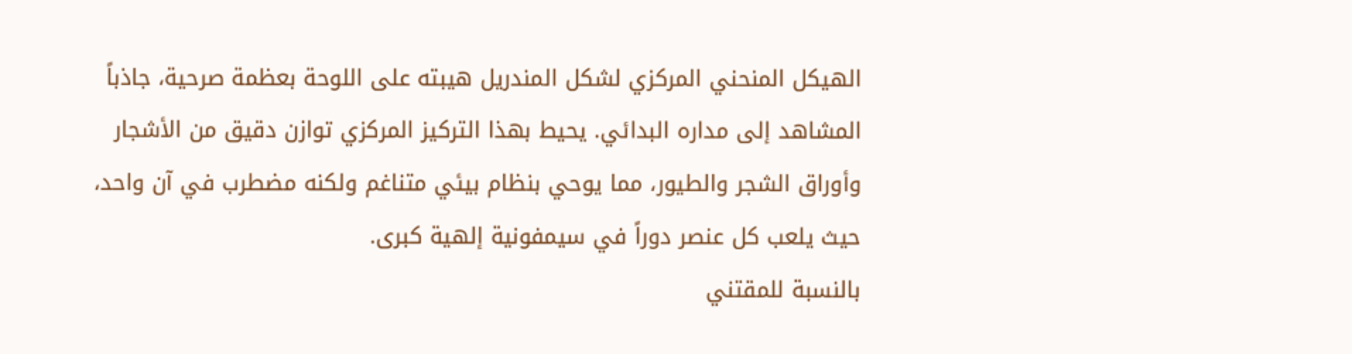الهيكل المنحني المركزي لشكل المندريل هيبته على اللوحة بعظمة صرحية، جاذباً المشاهد إلى مداره البدائي. يحيط بهذا التركيز المركزي توازن دقيق من الأشجار وأوراق الشجر والطيور، مما يوحي بنظام بيئي متناغم ولكنه مضطرب في آن واحد، حيث يلعب كل عنصر دوراً في سيمفونية إلهية كبرى.
بالنسبة للمقتني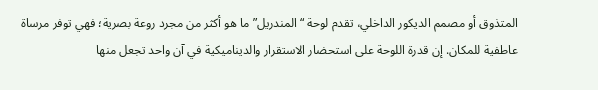المتذوق أو مصمم الديكور الداخلي، تقدم لوحة “المندريل” ما هو أكثر من مجرد روعة بصرية؛ فهي توفر مرساة عاطفية للمكان. إن قدرة اللوحة على استحضار الاستقرار والديناميكية في آن واحد تجعل منها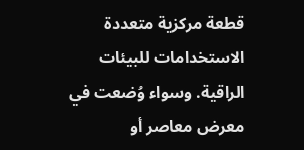قطعة مركزية متعددة الاستخدامات للبيئات الراقية. وسواء وُضعت في معرض معاصر أو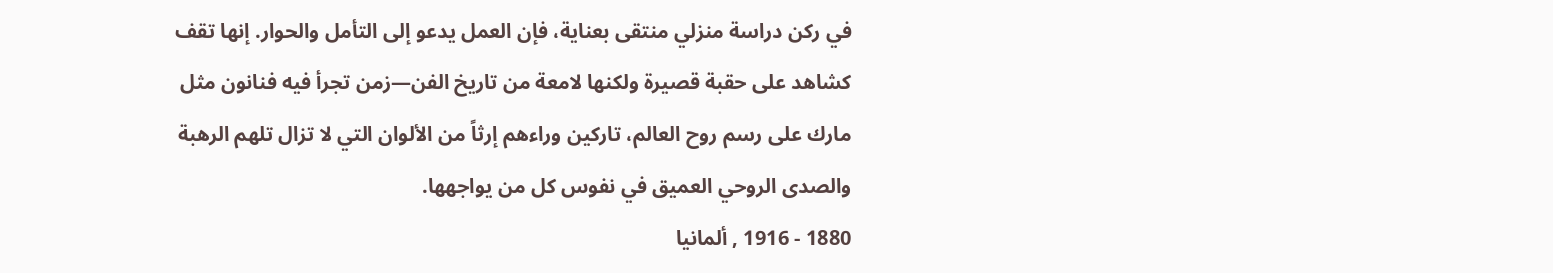في ركن دراسة منزلي منتقى بعناية، فإن العمل يدعو إلى التأمل والحوار. إنها تقف كشاهد على حقبة قصيرة ولكنها لامعة من تاريخ الفن—زمن تجرأ فيه فنانون مثل مارك على رسم روح العالم، تاركين وراءهم إرثاً من الألوان التي لا تزال تلهم الرهبة والصدى الروحي العميق في نفوس كل من يواجهها.
1880 - 1916 , ألمانيا